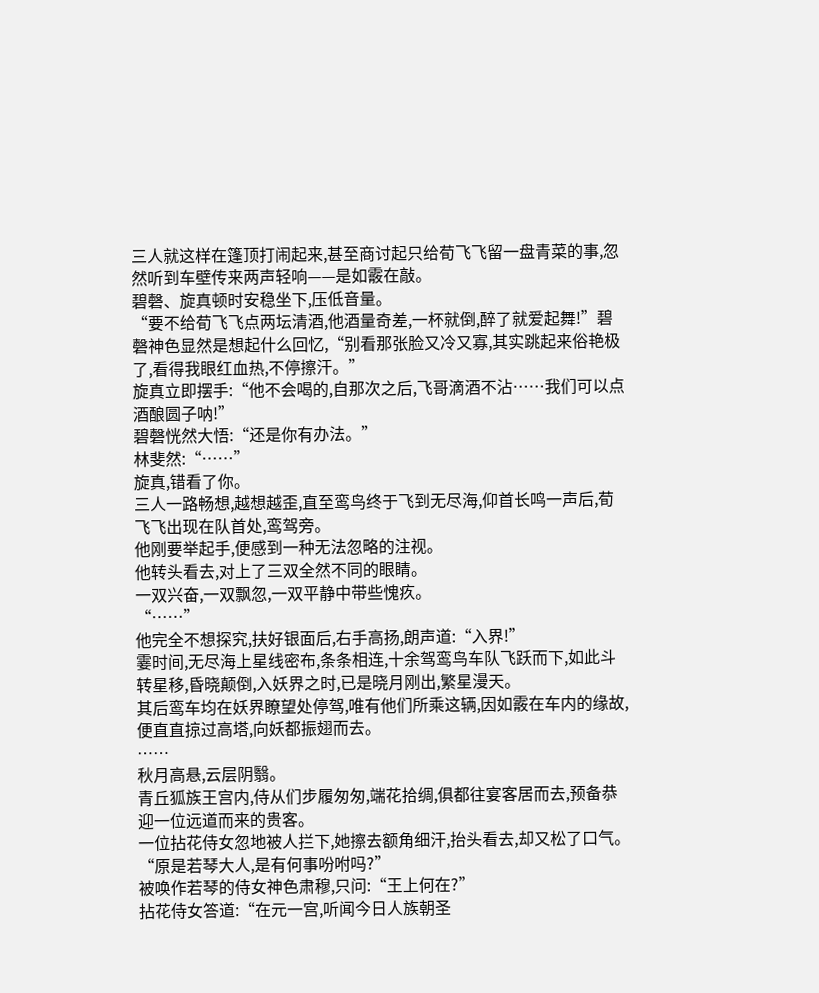三人就这样在篷顶打闹起来,甚至商讨起只给荀飞飞留一盘青菜的事,忽然听到车壁传来两声轻响——是如霰在敲。
碧磬、旋真顿时安稳坐下,压低音量。
“要不给荀飞飞点两坛清酒,他酒量奇差,一杯就倒,醉了就爱起舞!”碧磬神色显然是想起什么回忆,“别看那张脸又冷又寡,其实跳起来俗艳极了,看得我眼红血热,不停擦汗。”
旋真立即摆手:“他不会喝的,自那次之后,飞哥滴酒不沾……我们可以点酒酿圆子呐!”
碧磬恍然大悟:“还是你有办法。”
林斐然:“……”
旋真,错看了你。
三人一路畅想,越想越歪,直至鸾鸟终于飞到无尽海,仰首长鸣一声后,荀飞飞出现在队首处,鸾驾旁。
他刚要举起手,便感到一种无法忽略的注视。
他转头看去,对上了三双全然不同的眼睛。
一双兴奋,一双飘忽,一双平静中带些愧疚。
“……”
他完全不想探究,扶好银面后,右手高扬,朗声道:“入界!”
霎时间,无尽海上星线密布,条条相连,十余驾鸾鸟车队飞跃而下,如此斗转星移,昏晓颠倒,入妖界之时,已是晓月刚出,繁星漫天。
其后鸾车均在妖界瞭望处停驾,唯有他们所乘这辆,因如霰在车内的缘故,便直直掠过高塔,向妖都振翅而去。
……
秋月高悬,云层阴翳。
青丘狐族王宫内,侍从们步履匆匆,端花拾绸,俱都往宴客居而去,预备恭迎一位远道而来的贵客。
一位拈花侍女忽地被人拦下,她擦去额角细汗,抬头看去,却又松了口气。
“原是若琴大人,是有何事吩咐吗?”
被唤作若琴的侍女神色肃穆,只问:“王上何在?”
拈花侍女答道:“在元一宫,听闻今日人族朝圣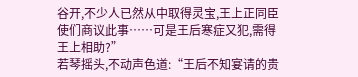谷开,不少人已然从中取得灵宝,王上正同臣使们商议此事……可是王后寒症又犯,需得王上相助?”
若琴摇头,不动声色道:“王后不知宴请的贵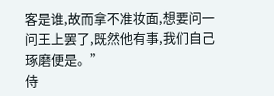客是谁,故而拿不准妆面,想要问一问王上罢了,既然他有事,我们自己琢磨便是。”
侍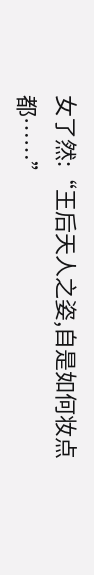女了然:“王后天人之姿,自是如何妆点都……”